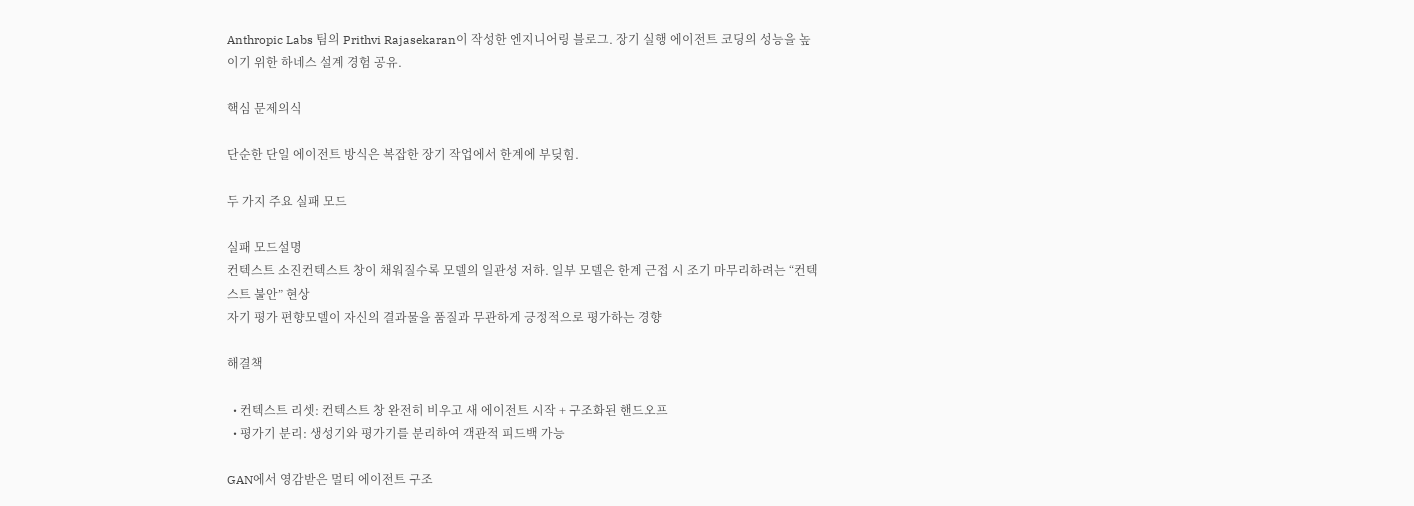Anthropic Labs 팀의 Prithvi Rajasekaran이 작성한 엔지니어링 블로그. 장기 실행 에이전트 코딩의 성능을 높이기 위한 하네스 설계 경험 공유.

핵심 문제의식

단순한 단일 에이전트 방식은 복잡한 장기 작업에서 한계에 부딪힘.

두 가지 주요 실패 모드

실패 모드설명
컨텍스트 소진컨텍스트 창이 채워질수록 모델의 일관성 저하. 일부 모델은 한계 근접 시 조기 마무리하려는 “컨텍스트 불안” 현상
자기 평가 편향모델이 자신의 결과물을 품질과 무관하게 긍정적으로 평가하는 경향

해결책

  • 컨텍스트 리셋: 컨텍스트 창 완전히 비우고 새 에이전트 시작 + 구조화된 핸드오프
  • 평가기 분리: 생성기와 평가기를 분리하여 객관적 피드백 가능

GAN에서 영감받은 멀티 에이전트 구조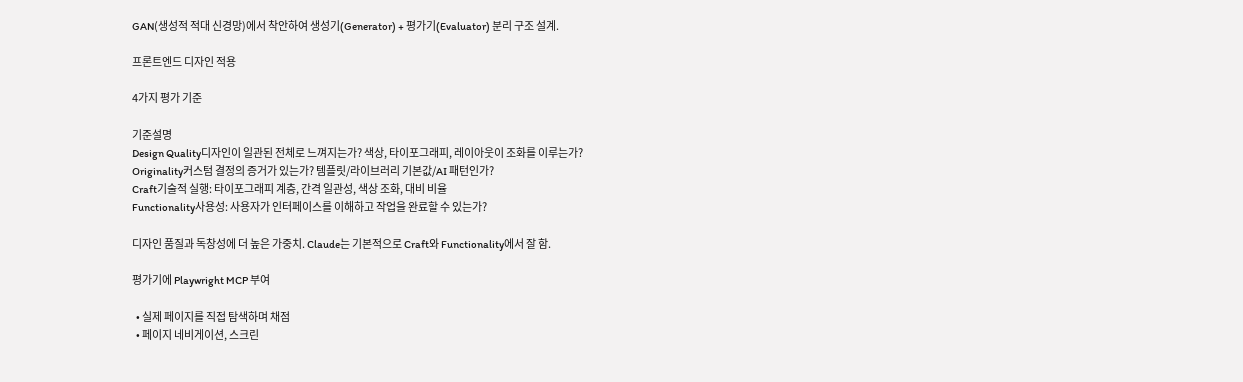GAN(생성적 적대 신경망)에서 착안하여 생성기(Generator) + 평가기(Evaluator) 분리 구조 설계.

프론트엔드 디자인 적용

4가지 평가 기준

기준설명
Design Quality디자인이 일관된 전체로 느껴지는가? 색상, 타이포그래피, 레이아웃이 조화를 이루는가?
Originality커스텀 결정의 증거가 있는가? 템플릿/라이브러리 기본값/AI 패턴인가?
Craft기술적 실행: 타이포그래피 계층, 간격 일관성, 색상 조화, 대비 비율
Functionality사용성: 사용자가 인터페이스를 이해하고 작업을 완료할 수 있는가?

디자인 품질과 독창성에 더 높은 가중치. Claude는 기본적으로 Craft와 Functionality에서 잘 함.

평가기에 Playwright MCP 부여

  • 실제 페이지를 직접 탐색하며 채점
  • 페이지 네비게이션, 스크린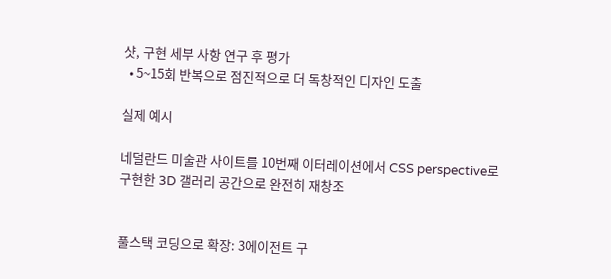샷, 구현 세부 사항 연구 후 평가
  • 5~15회 반복으로 점진적으로 더 독창적인 디자인 도출

실제 예시

네덜란드 미술관 사이트를 10번째 이터레이션에서 CSS perspective로 구현한 3D 갤러리 공간으로 완전히 재창조


풀스택 코딩으로 확장: 3에이전트 구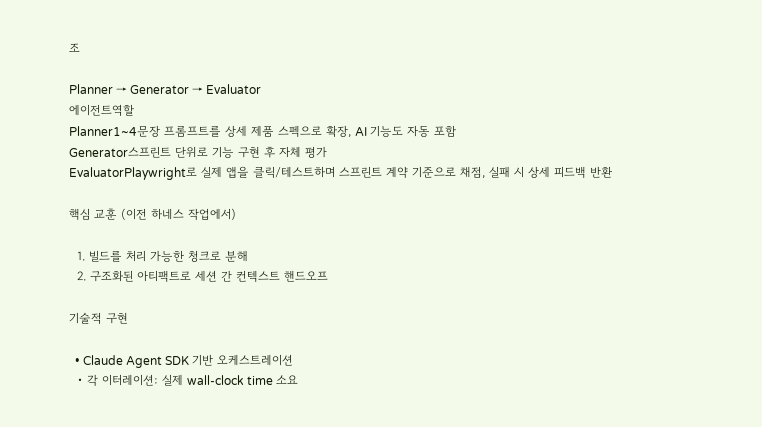조

Planner → Generator → Evaluator
에이전트역할
Planner1~4문장 프롬프트를 상세 제품 스펙으로 확장, AI 기능도 자동 포함
Generator스프린트 단위로 기능 구현 후 자체 평가
EvaluatorPlaywright로 실제 앱을 클릭/테스트하며 스프린트 계약 기준으로 채점, 실패 시 상세 피드백 반환

핵심 교훈 (이전 하네스 작업에서)

  1. 빌드를 처리 가능한 청크로 분해
  2. 구조화된 아티팩트로 세션 간 컨텍스트 핸드오프

기술적 구현

  • Claude Agent SDK 기반 오케스트레이션
  • 각 이터레이션: 실제 wall-clock time 소요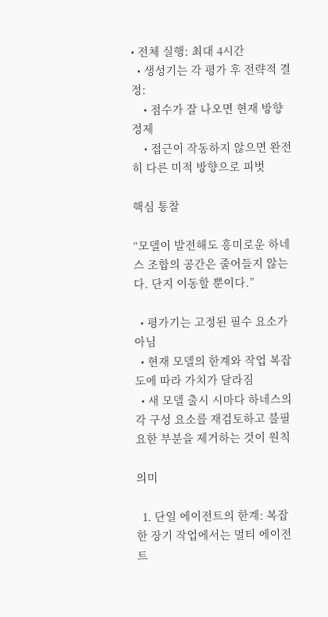• 전체 실행: 최대 4시간
  • 생성기는 각 평가 후 전략적 결정:
    • 점수가 잘 나오면 현재 방향 정제
    • 접근이 작동하지 않으면 완전히 다른 미적 방향으로 피벗

핵심 통찰

“모델이 발전해도 흥미로운 하네스 조합의 공간은 줄어들지 않는다. 단지 이동할 뿐이다.”

  • 평가기는 고정된 필수 요소가 아님
  • 현재 모델의 한계와 작업 복잡도에 따라 가치가 달라짐
  • 새 모델 출시 시마다 하네스의 각 구성 요소를 재검토하고 불필요한 부분을 제거하는 것이 원칙

의미

  1. 단일 에이전트의 한계: 복잡한 장기 작업에서는 멀티 에이전트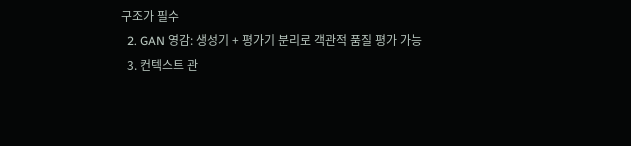구조가 필수
  2. GAN 영감: 생성기 + 평가기 분리로 객관적 품질 평가 가능
  3. 컨텍스트 관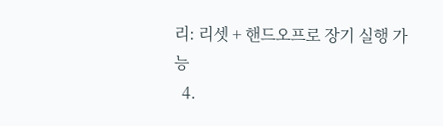리: 리셋 + 핸드오프로 장기 실행 가능
  4.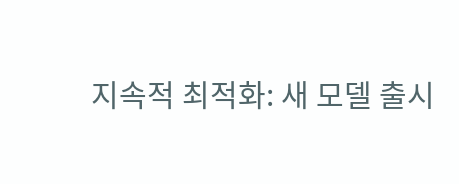지속적 최적화: 새 모델 출시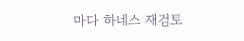마다 하네스 재검토